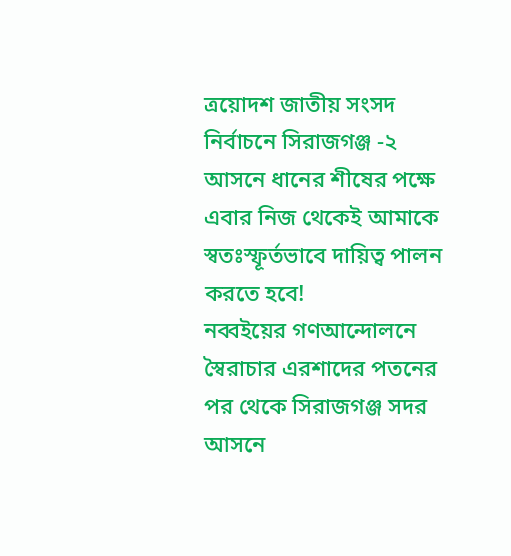ত্রয়োদশ জাতীয় সংসদ নির্বাচনে সিরাজগঞ্জ -২ আসনে ধানের শীষের পক্ষে এবার নিজ থেকেই আমাকে স্বতঃস্ফূর্তভাবে দায়িত্ব পালন করতে হবে!
নব্বইয়ের গণআন্দোলনে স্বৈরাচার এরশাদের পতনের পর থেকে সিরাজগঞ্জ সদর আসনে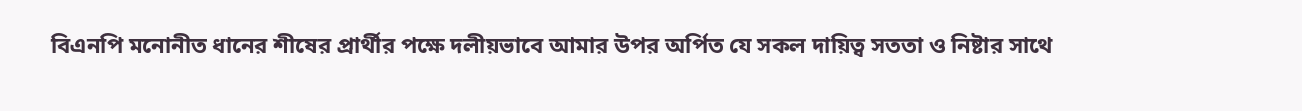বিএনপি মনোনীত ধানের শীষের প্রার্থীর পক্ষে দলীয়ভাবে আমার উপর অর্পিত যে সকল দায়িত্ব সততা ও নিষ্টার সাথে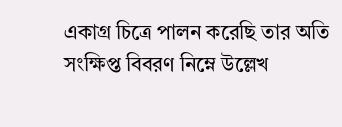একাগ্র চিত্রে পালন করেছি তার অতি সংক্ষিপ্ত বিবরণ নিম্নে উল্লেখ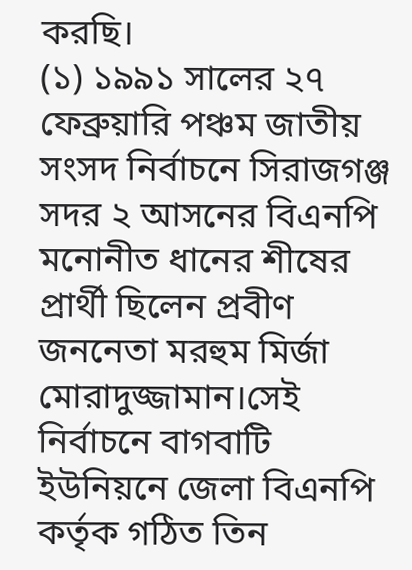করছি।
(১) ১৯৯১ সালের ২৭ ফেব্রুয়ারি পঞ্চম জাতীয় সংসদ নির্বাচনে সিরাজগঞ্জ সদর ২ আসনের বিএনপি মনোনীত ধানের শীষের প্রার্থী ছিলেন প্রবীণ জননেতা মরহুম মির্জা মোরাদুজ্জামান।সেই নির্বাচনে বাগবাটি ইউনিয়নে জেলা বিএনপি কর্তৃক গঠিত তিন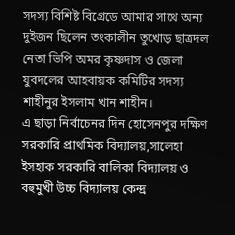সদস্য বিশিষ্ট বিগ্রেডে আমার সাথে অন্য দুইজন ছিলেন তংকালীন তুখোড় ছাত্রদল নেতা ভিপি অমর কৃষ্ণদাস ও জেলা যুবদলের আহবায়ক কমিটির সদস্য শাহীনুর ইসলাম খান শাহীন।
এ ছাড়া নির্বাচেনর দিন হোসেনপুর দক্ষিণ সরকারি প্রাথমিক বিদ্যালয়,সালেহা ইসহাক সরকারি বালিকা বিদ্যালয় ও বহুমুখী উচ্চ বিদ্যালয় কেন্দ্র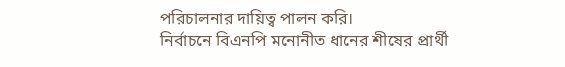পরিচালনার দায়িত্ব পালন করি।
নির্বাচনে বিএনপি মনোনীত ধানের শীষের প্রার্থী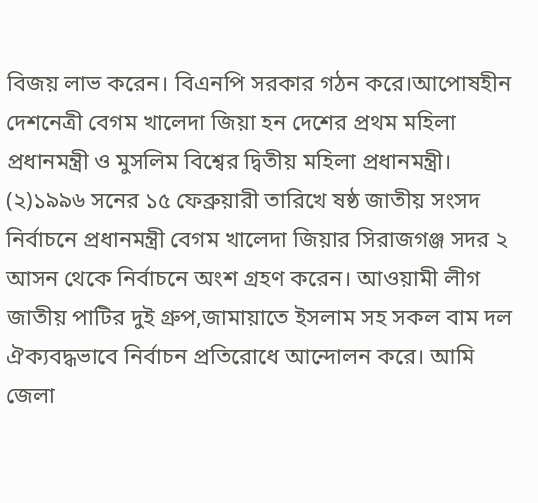বিজয় লাভ করেন। বিএনপি সরকার গঠন করে।আপোষহীন দেশনেত্রী বেগম খালেদা জিয়া হন দেশের প্রথম মহিলা প্রধানমন্ত্রী ও মুসলিম বিশ্বের দ্বিতীয় মহিলা প্রধানমন্ত্রী।
(২)১৯৯৬ সনের ১৫ ফেব্রুয়ারী তারিখে ষষ্ঠ জাতীয় সংসদ নির্বাচনে প্রধানমন্ত্রী বেগম খালেদা জিয়ার সিরাজগঞ্জ সদর ২ আসন থেকে নির্বাচনে অংশ গ্রহণ করেন। আওয়ামী লীগ জাতীয় পাটির দুই গ্রুপ,জামায়াতে ইসলাম সহ সকল বাম দল ঐক্যবদ্ধভাবে নির্বাচন প্রতিরোধে আন্দোলন করে। আমি জেলা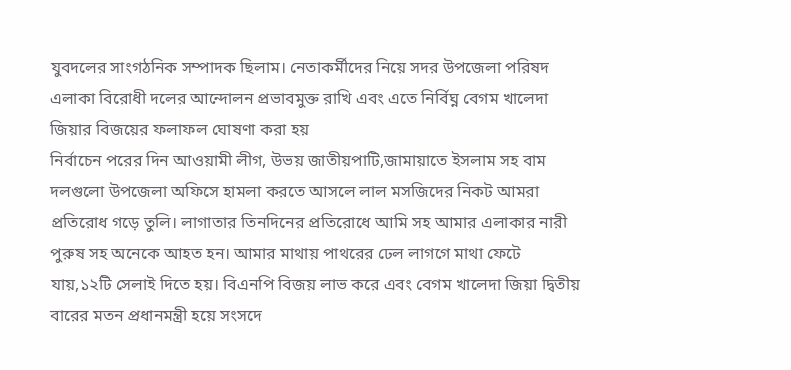যুবদলের সাংগঠনিক সম্পাদক ছিলাম। নেতাকর্মীদের নিয়ে সদর উপজেলা পরিষদ এলাকা বিরোধী দলের আন্দোলন প্রভাবমুক্ত রাখি এবং এতে নির্বিঘ্ন বেগম খালেদা জিয়ার বিজয়ের ফলাফল ঘোষণা করা হয়
নির্বাচেন পরের দিন আওয়ামী লীগ, উভয় জাতীয়পাটি,জামায়াতে ইসলাম সহ বাম দলগুলো উপজেলা অফিসে হামলা করতে আসলে লাল মসজিদের নিকট আমরা প্রতিরোধ গড়ে তুলি। লাগাতার তিনদিনের প্রতিরোধে আমি সহ আমার এলাকার নারী পুরুষ সহ অনেকে আহত হন। আমার মাথায় পাথরের ঢেল লাগগে মাথা ফেটে যায়,১২টি সেলাই দিতে হয়। বিএনপি বিজয় লাভ করে এবং বেগম খালেদা জিয়া দ্বিতীয় বারের মতন প্রধানমন্ত্রী হয়ে সংসদে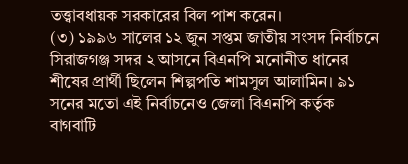তত্ত্বাবধায়ক সরকারের বিল পাশ করেন।
(৩) ১৯৯৬ সালের ১২ জুন সপ্তম জাতীয় সংসদ নির্বাচনে সিরাজগঞ্জ সদর ২ আসনে বিএনপি মনোনীত ধানের শীষের প্রার্থী ছিলেন শিল্পপতি শামসুল আলামিন। ৯১ সনের মতো এই নির্বাচনেও জেলা বিএনপি কর্তৃক বাগবাটি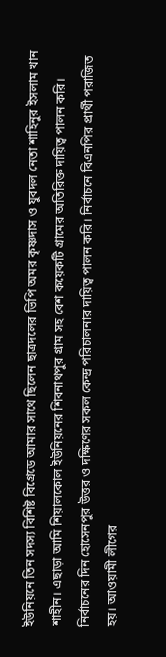ইউনিয়নে তিন সদস্য বিশিষ্ট বিগ্রেডে আমার সাথে ছিলেন ছাত্রদলের ভিপি অমর কৃষ্ণদাস ও যুবদল নেতা শাহিনুর ইসলাম খান শাহীন। এছাড়া আমি শিয়ালকোল ইউনিয়নের শিবনাথপুর গ্রাম সহ বেশ কয়েকটি গ্রামের অতিরিক্ত দায়িত্ব পালন করি। নির্বাচনের দিন হোসেনপুর উত্তর ও দক্ষিণের সকল কেন্দ্র পরিচালনার দায়িত্ব পালন করি। নির্বাচনে বিএনপির প্রার্থী পরাজিত হয়। আওয়ামী লীগের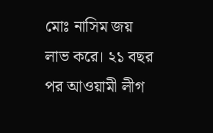মোঃ নাসিম জয় লাভ করে। ২১ বছর পর আওয়ামী লীগ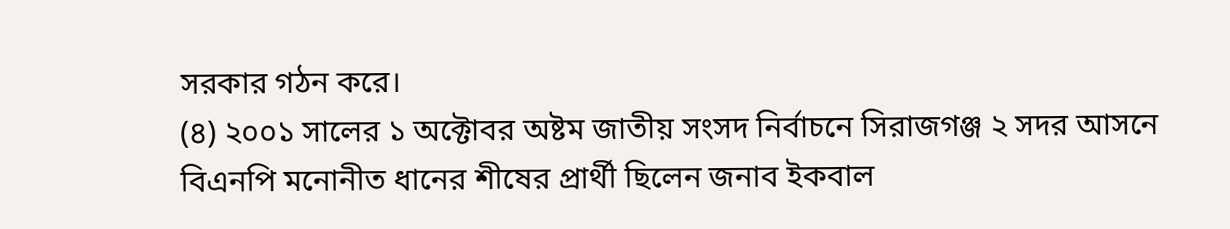সরকার গঠন করে।
(৪) ২০০১ সালের ১ অক্টোবর অষ্টম জাতীয় সংসদ নির্বাচনে সিরাজগঞ্জ ২ সদর আসনে বিএনপি মনোনীত ধানের শীষের প্রার্থী ছিলেন জনাব ইকবাল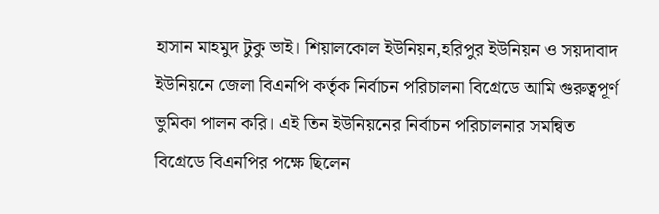হাসান মাহমুদ টুকু ভাই। শিয়ালকোল ইউনিয়ন,হরিপুর ইউনিয়ন ও সয়দাবাদ ইউনিয়নে জেলা বিএনপি কর্তৃক নির্বাচন পরিচালনা বিগ্রেডে আমি গুরুত্বপূর্ণ ভুমিকা পালন করি। এই তিন ইউনিয়নের নির্বাচন পরিচালনার সমন্বিত বিগ্রেডে বিএনপির পক্ষে ছিলেন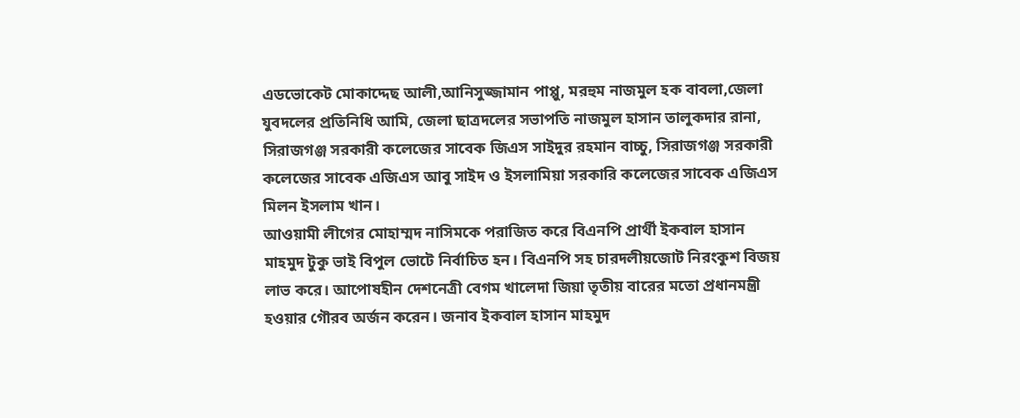এডভোকেট মোকাদ্দেছ আলী,আনিসুজ্জামান পাপ্পু, মরহুম নাজমুল হক বাবলা,জেলা যুবদলের প্রতিনিধি আমি, জেলা ছাত্রদলের সভাপতি নাজমুল হাসান তালুকদার রানা, সিরাজগঞ্জ সরকারী কলেজের সাবেক জিএস সাইদুর রহমান বাচ্চু, সিরাজগঞ্জ সরকারী কলেজের সাবেক এজিএস আবু সাইদ ও ইসলামিয়া সরকারি কলেজের সাবেক এজিএস মিলন ইসলাম খান।
আওয়ামী লীগের মোহাম্মদ নাসিমকে পরাজিত করে বিএনপি প্রার্থী ইকবাল হাসান মাহমুদ টুকু ভাই বিপুল ভোটে নির্বাচিত হন। বিএনপি সহ চারদলীয়জোট নিরংকুশ বিজয় লাভ করে। আপোষহীন দেশনেত্রী বেগম খালেদা জিয়া তৃতীয় বারের মতো প্রধানমন্ত্রী হওয়ার গৌরব অর্জন করেন। জনাব ইকবাল হাসান মাহমুদ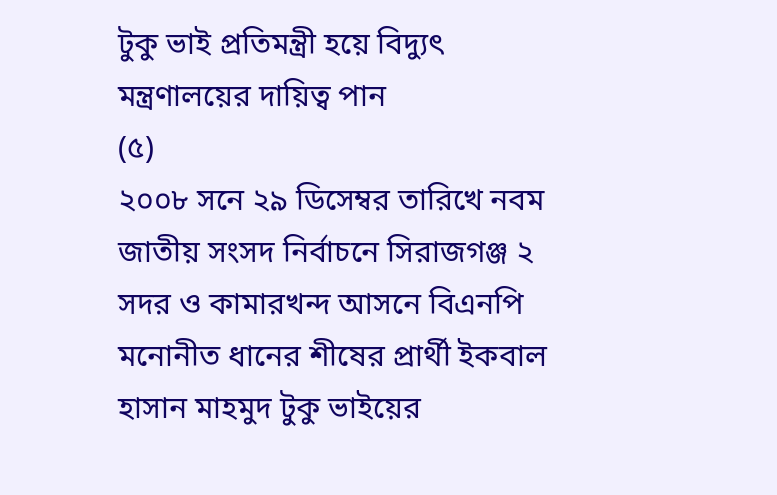টুকু ভাই প্রতিমন্ত্রী হয়ে বিদ্যুৎ মন্ত্রণালয়ের দায়িত্ব পান
(৫)
২০০৮ সনে ২৯ ডিসেম্বর তারিখে নবম জাতীয় সংসদ নির্বাচনে সিরাজগঞ্জ ২ সদর ও কামারখন্দ আসনে বিএনপি মনোনীত ধানের শীষের প্রার্থী ইকবাল হাসান মাহমুদ টুকু ভাইয়ের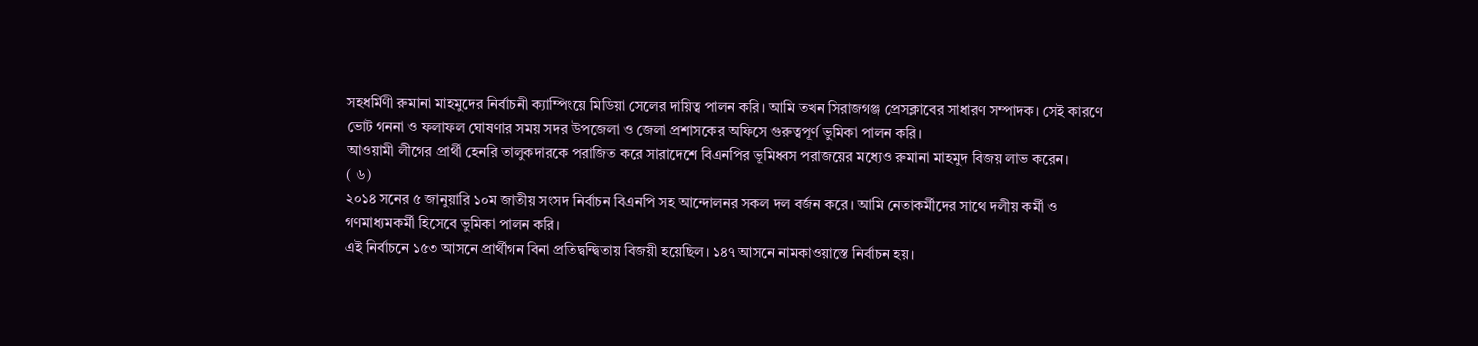সহধর্মিণী রুমানা মাহমুদের নির্বাচনী ক্যাম্পিংয়ে মিডিয়া সেলের দায়িত্ব পালন করি। আমি তখন সিরাজগঞ্জ প্রেসক্লাবের সাধারণ সম্পাদক। সেই কারণে ভোট গননা ও ফলাফল ঘোষণার সময় সদর উপজেলা ও জেলা প্রশাসকের অফিসে গুরুত্বপূর্ণ ভুমিকা পালন করি।
আওয়ামী লীগের প্রার্থী হেনরি তালুকদারকে পরাজিত করে সারাদেশে বিএনপির ভূমিধ্বস পরাজয়ের মধ্যেও রুমানা মাহমুদ বিজয় লাভ করেন।
( ৬)
২০১৪ সনের ৫ জানুয়ারি ১০ম জাতীয় সংসদ নির্বাচন বিএনপি সহ আন্দোলনর সকল দল বর্জন করে। আমি নেতাকর্মীদের সাথে দলীয় কর্মী ও গণমাধ্যমকর্মী হিসেবে ভুমিকা পালন করি।
এই নির্বাচনে ১৫৩ আসনে প্রার্থীগন বিনা প্রতিদ্বন্দ্বিতায় বিজয়ী হয়েছিল। ১৪৭ আসনে নামকাওয়াস্তে নির্বাচন হয়।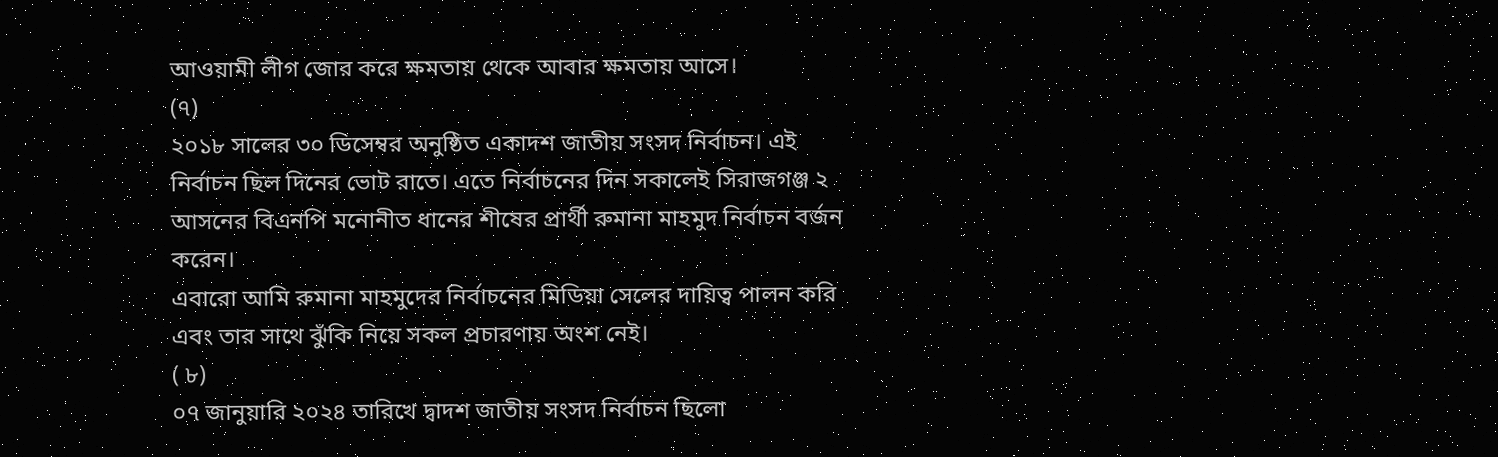আওয়ামী লীগ জোর করে ক্ষমতায় থেকে আবার ক্ষমতায় আসে।
(৭)
২০১৮ সালের ৩০ ডিসেম্বর অনুষ্ঠিত একাদশ জাতীয় সংসদ নির্বাচন। এই নির্বাচন ছিল দিনের ভোট রাতে। এতে নির্বাচনের দিন সকালেই সিরাজগঞ্জ ২ আসনের বিএনপি মনোনীত ধানের শীষের প্রার্থী রুমানা মাহমুদ নির্বাচন বর্জন করেন।
এবারো আমি রুমানা মাহমুদের নির্বাচনের মিডিয়া সেলের দায়িত্ব পালন করি এবং তার সাথে ঝুঁকি নিয়ে সকল প্রচারণায় অংশ নেই।
( ৮)
০৭ জানুয়ারি ২০২৪ তারিখে দ্বাদশ জাতীয় সংসদ নির্বাচন ছিলো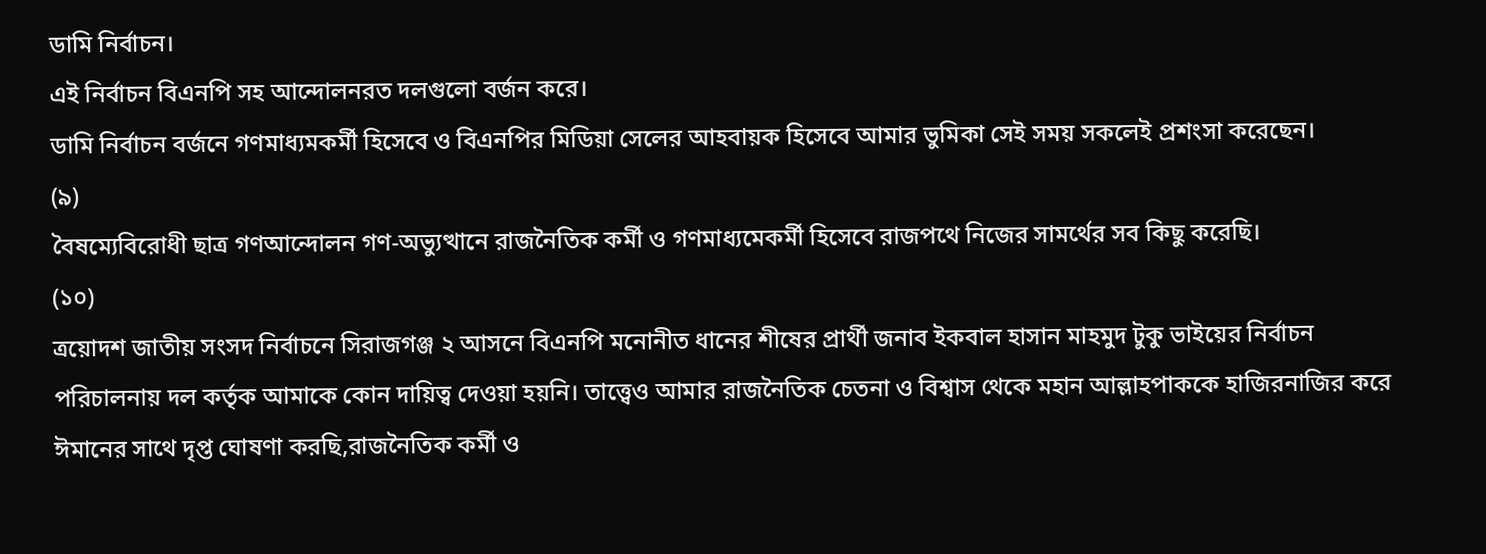ডামি নির্বাচন।
এই নির্বাচন বিএনপি সহ আন্দোলনরত দলগুলো বর্জন করে।
ডামি নির্বাচন বর্জনে গণমাধ্যমকর্মী হিসেবে ও বিএনপির মিডিয়া সেলের আহবায়ক হিসেবে আমার ভুমিকা সেই সময় সকলেই প্রশংসা করেছেন।
(৯)
বৈষম্যেবিরোধী ছাত্র গণআন্দোলন গণ-অভ্যুত্থানে রাজনৈতিক কর্মী ও গণমাধ্যমেকর্মী হিসেবে রাজপথে নিজের সামর্থের সব কিছু করেছি।
(১০)
ত্রয়োদশ জাতীয় সংসদ নির্বাচনে সিরাজগঞ্জ ২ আসনে বিএনপি মনোনীত ধানের শীষের প্রার্থী জনাব ইকবাল হাসান মাহমুদ টুকু ভাইয়ের নির্বাচন পরিচালনায় দল কর্তৃক আমাকে কোন দায়িত্ব দেওয়া হয়নি। তাত্ত্বেও আমার রাজনৈতিক চেতনা ও বিশ্বাস থেকে মহান আল্লাহপাককে হাজিরনাজির করে ঈমানের সাথে দৃপ্ত ঘোষণা করছি,রাজনৈতিক কর্মী ও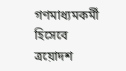গণমাধ্যমকর্মী হিসেবে ত্রয়োদশ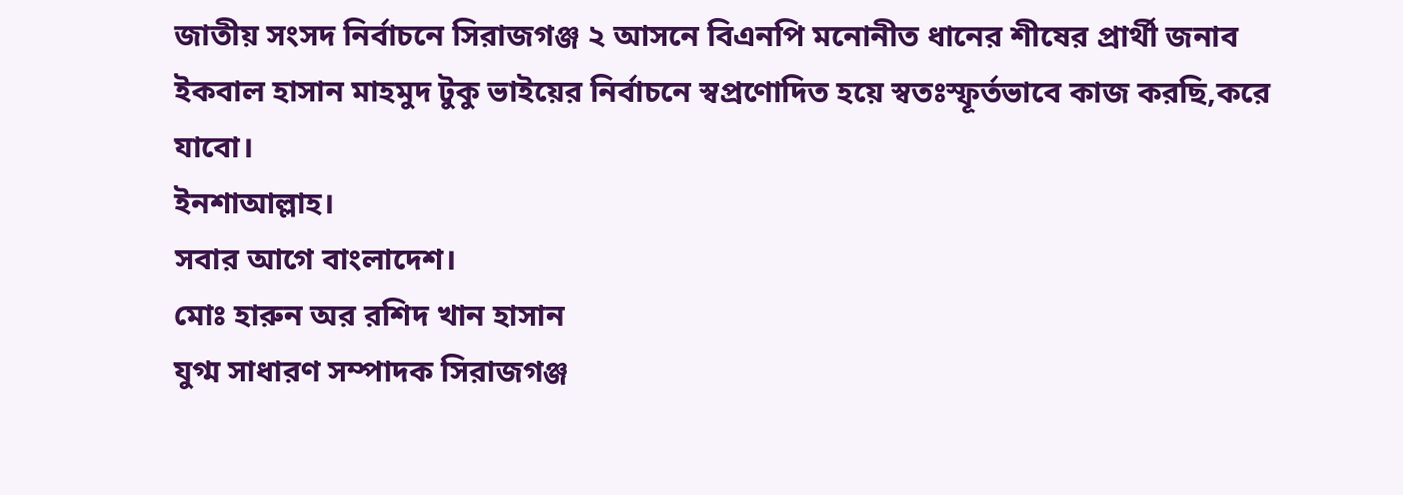জাতীয় সংসদ নির্বাচনে সিরাজগঞ্জ ২ আসনে বিএনপি মনোনীত ধানের শীষের প্রার্থী জনাব ইকবাল হাসান মাহমুদ টুকু ভাইয়ের নির্বাচনে স্বপ্রণোদিত হয়ে স্বতঃস্ফূর্তভাবে কাজ করছি,করে যাবো।
ইনশাআল্লাহ।
সবার আগে বাংলাদেশ।
মোঃ হারুন অর রশিদ খান হাসান
যুগ্ম সাধারণ সম্পাদক সিরাজগঞ্জ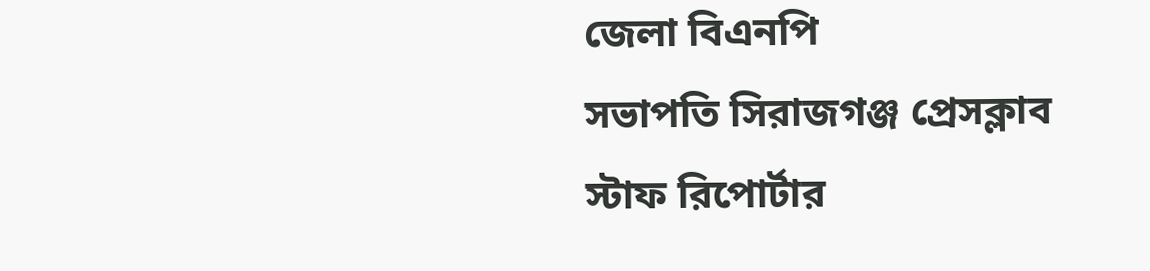জেলা বিএনপি
সভাপতি সিরাজগঞ্জ প্রেসক্লাব
স্টাফ রিপোর্টার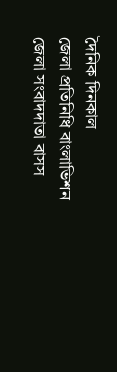দৈনিক দিনকাল
জেলা প্রতিনিধি বাংলাভিশন
জেলা সংবাদদাতা বাসস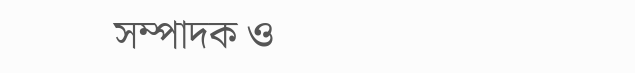সম্পাদক ও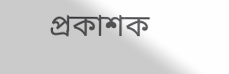প্রকাশক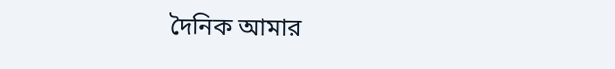দৈনিক আমার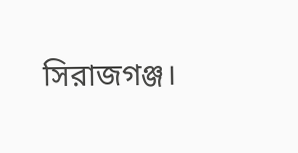সিরাজগঞ্জ।